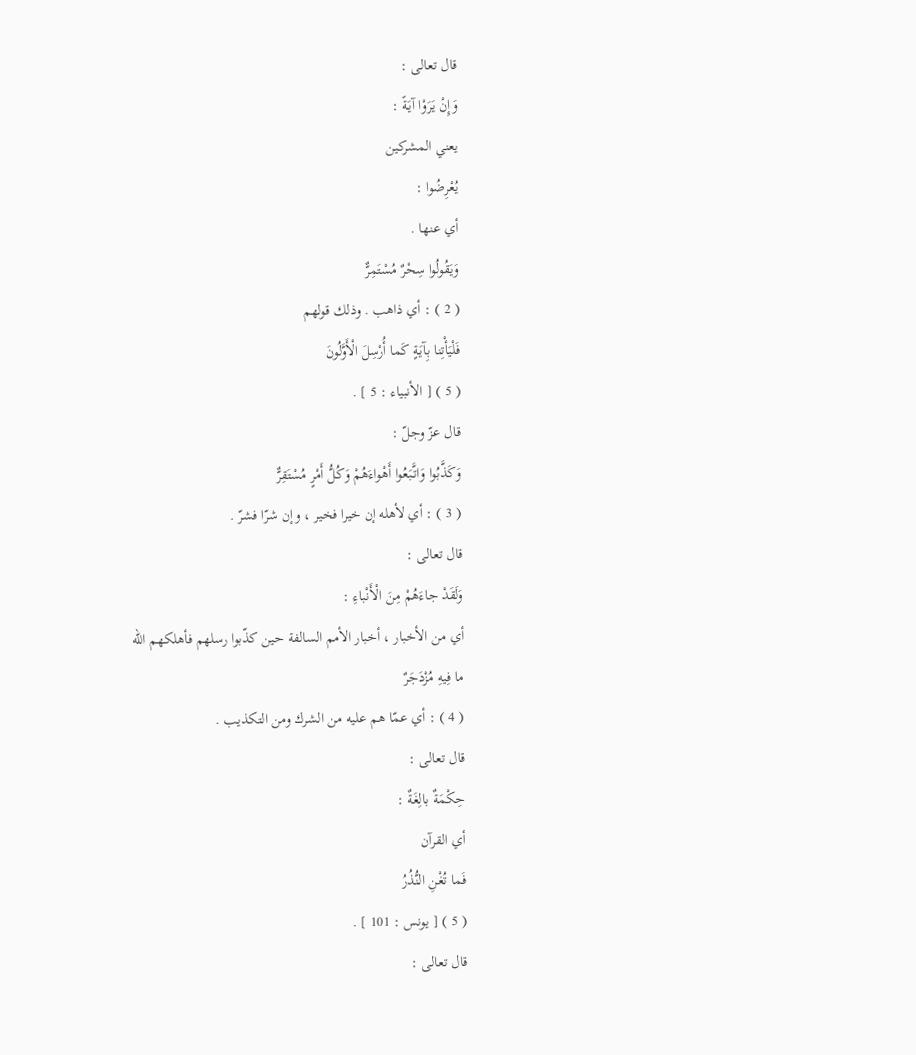قال تعالى :
وَإِنْ يَرَوْا آيَةً :
يعني المشركين
يُعْرِضُوا :
أي عنها .
وَيَقُولُوا سِحْرٌ مُسْتَمِرٌّ
( 2 ) : أي ذاهب . وذلك قولهم
فَلْيَأْتِنا بِآيَةٍ كَما أُرْسِلَ الْأَوَّلُونَ
( 5 ) [ الأنبياء : 5 ] .
قال عزّ وجلّ :
وَكَذَّبُوا وَاتَّبَعُوا أَهْواءَهُمْ وَكُلُّ أَمْرٍ مُسْتَقِرٌّ
( 3 ) : أي لأهله إن خيرا فخير ، وإن شرّا فشرّ .
قال تعالى :
وَلَقَدْ جاءَهُمْ مِنَ الْأَنْباءِ :
أي من الأخبار ، أخبار الأمم السالفة حين كذّبوا رسلهم فأهلكهم اللّه
ما فِيهِ مُزْدَجَرٌ
( 4 ) : أي عمّا هم عليه من الشرك ومن التكذيب .
قال تعالى :
حِكْمَةٌ بالِغَةٌ :
أي القرآن
فَما تُغْنِ النُّذُرُ
( 5 ) [ يونس : 101 ] .
قال تعالى :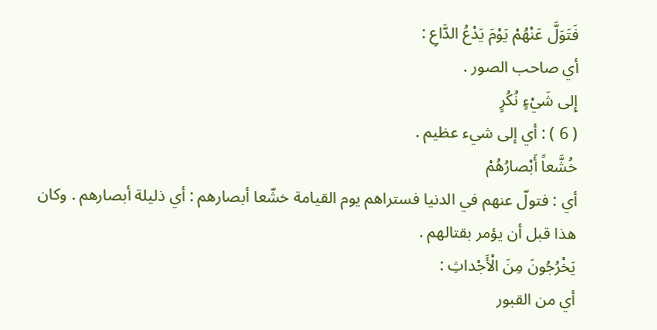فَتَوَلَّ عَنْهُمْ يَوْمَ يَدْعُ الدَّاعِ :
أي صاحب الصور .
إِلى شَيْءٍ نُكُرٍ
( 6 ) : أي إلى شيء عظيم .
خُشَّعاً أَبْصارُهُمْ
أي : فتولّ عنهم في الدنيا فستراهم يوم القيامة خشّعا أبصارهم : أي ذليلة أبصارهم . وكان هذا قبل أن يؤمر بقتالهم .
يَخْرُجُونَ مِنَ الْأَجْداثِ :
أي من القبور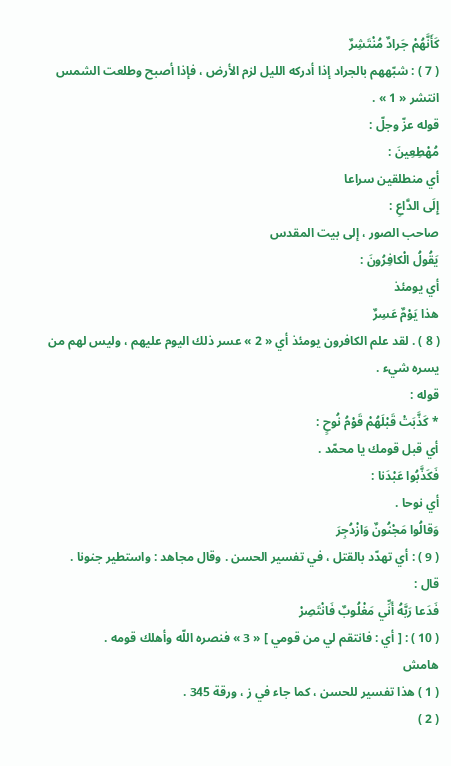كَأَنَّهُمْ جَرادٌ مُنْتَشِرٌ
( 7 ) : شبّههم بالجراد إذا أدركه الليل لزم الأرض ، فإذا أصبح وطلعت الشمس انتشر « 1 » .
قوله عزّ وجلّ :
مُهْطِعِينَ :
أي منطلقين سراعا
إِلَى الدَّاعِ :
صاحب الصور ، إلى بيت المقدس
يَقُولُ الْكافِرُونَ :
أي يومئذ
هذا يَوْمٌ عَسِرٌ
( 8 ) . لقد علم الكافرون يومئذ أي « 2 » عسر ذلك اليوم عليهم ، وليس لهم من يسره شيء .
قوله :
* كَذَّبَتْ قَبْلَهُمْ قَوْمُ نُوحٍ :
أي قبل قومك يا محمّد .
فَكَذَّبُوا عَبْدَنا :
أي نوحا .
وَقالُوا مَجْنُونٌ وَازْدُجِرَ
( 9 ) : أي تهدّد بالقتل ، في تفسير الحسن . وقال مجاهد : واستطير جنونا .
قال :
فَدَعا رَبَّهُ أَنِّي مَغْلُوبٌ فَانْتَصِرْ
( 10 ) : [ أي : فانتقم لي من قومي ] « 3 » فنصره اللّه وأهلك قومه .
هامش
( 1 ) هذا تفسير للحسن ، كما جاء في ز ، ورقة 345 .
( 2 )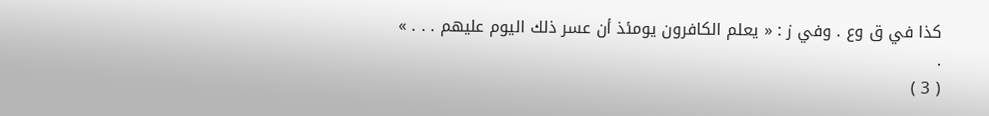كذا في ق وع . وفي ز : « يعلم الكافرون يومئذ أن عسر ذلك اليوم عليهم . . . » .
( 3 )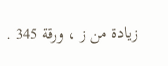زيادة من ز ، ورقة 345 .